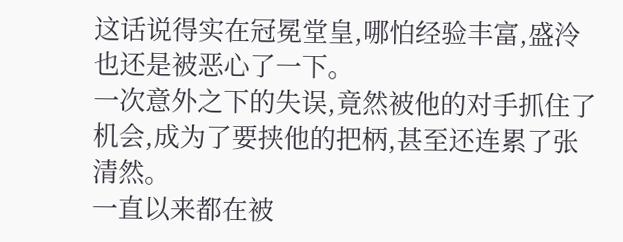这话说得实在冠冕堂皇,哪怕经验丰富,盛泠也还是被恶心了一下。
一次意外之下的失误,竟然被他的对手抓住了机会,成为了要挟他的把柄,甚至还连累了张清然。
一直以来都在被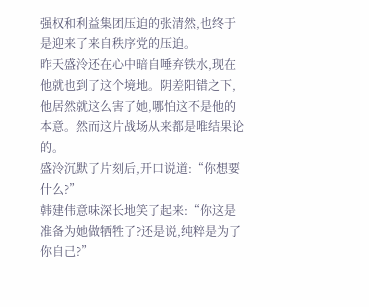强权和利益集团压迫的张清然,也终于是迎来了来自秩序党的压迫。
昨天盛泠还在心中暗自唾弃铁水,现在他就也到了这个境地。阴差阳错之下,他居然就这么害了她,哪怕这不是他的本意。然而这片战场从来都是唯结果论的。
盛泠沉默了片刻后,开口说道:“你想要什么?”
韩建伟意味深长地笑了起来:“你这是准备为她做牺牲了?还是说,纯粹是为了你自己?”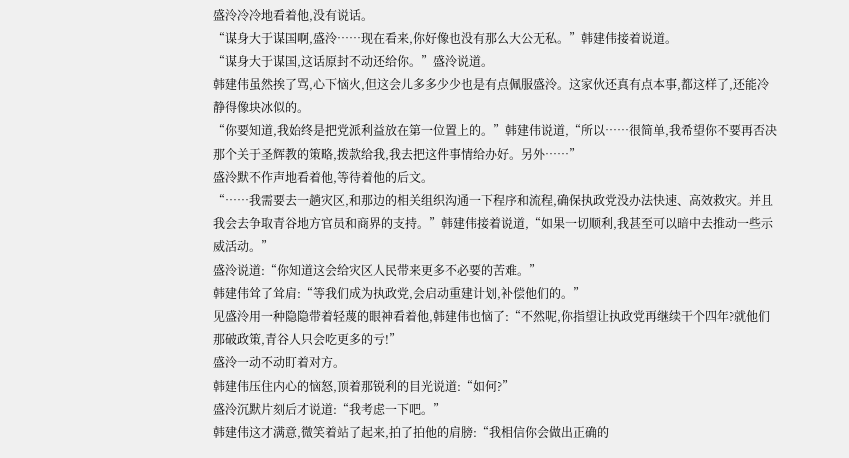盛泠冷冷地看着他,没有说话。
“谋身大于谋国啊,盛泠……现在看来,你好像也没有那么大公无私。”韩建伟接着说道。
“谋身大于谋国,这话原封不动还给你。”盛泠说道。
韩建伟虽然挨了骂,心下恼火,但这会儿多多少少也是有点佩服盛泠。这家伙还真有点本事,都这样了,还能冷静得像块冰似的。
“你要知道,我始终是把党派利益放在第一位置上的。”韩建伟说道,“所以……很简单,我希望你不要再否决那个关于圣辉教的策略,拨款给我,我去把这件事情给办好。另外……”
盛泠默不作声地看着他,等待着他的后文。
“……我需要去一趟灾区,和那边的相关组织沟通一下程序和流程,确保执政党没办法快速、高效救灾。并且我会去争取青谷地方官员和商界的支持。”韩建伟接着说道,“如果一切顺利,我甚至可以暗中去推动一些示威活动。”
盛泠说道:“你知道这会给灾区人民带来更多不必要的苦难。”
韩建伟耸了耸肩:“等我们成为执政党,会启动重建计划,补偿他们的。”
见盛泠用一种隐隐带着轻蔑的眼神看着他,韩建伟也恼了:“不然呢,你指望让执政党再继续干个四年?就他们那破政策,青谷人只会吃更多的亏!”
盛泠一动不动盯着对方。
韩建伟压住内心的恼怒,顶着那锐利的目光说道:“如何?”
盛泠沉默片刻后才说道:“我考虑一下吧。”
韩建伟这才满意,微笑着站了起来,拍了拍他的肩膀:“我相信你会做出正确的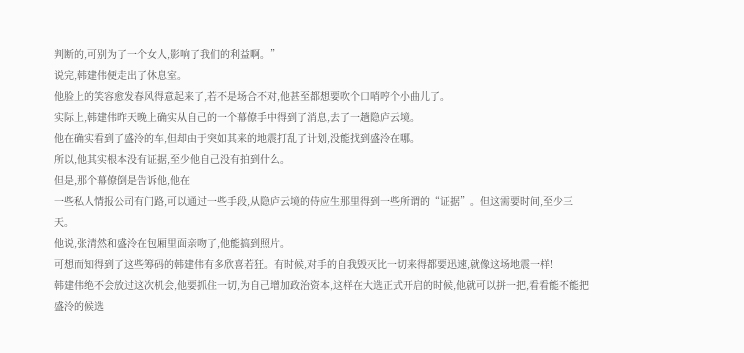判断的,可别为了一个女人,影响了我们的利益啊。”
说完,韩建伟便走出了休息室。
他脸上的笑容愈发春风得意起来了,若不是场合不对,他甚至都想要吹个口哨哼个小曲儿了。
实际上,韩建伟昨天晚上确实从自己的一个幕僚手中得到了消息,去了一趟隐庐云境。
他在确实看到了盛泠的车,但却由于突如其来的地震打乱了计划,没能找到盛泠在哪。
所以,他其实根本没有证据,至少他自己没有拍到什么。
但是,那个幕僚倒是告诉他,他在
一些私人情报公司有门路,可以通过一些手段,从隐庐云境的侍应生那里得到一些所谓的“证据”。但这需要时间,至少三天。
他说,张清然和盛泠在包厢里面亲吻了,他能搞到照片。
可想而知得到了这些筹码的韩建伟有多欣喜若狂。有时候,对手的自我毁灭比一切来得都要迅速,就像这场地震一样!
韩建伟绝不会放过这次机会,他要抓住一切,为自己增加政治资本,这样在大选正式开启的时候,他就可以拼一把,看看能不能把盛泠的候选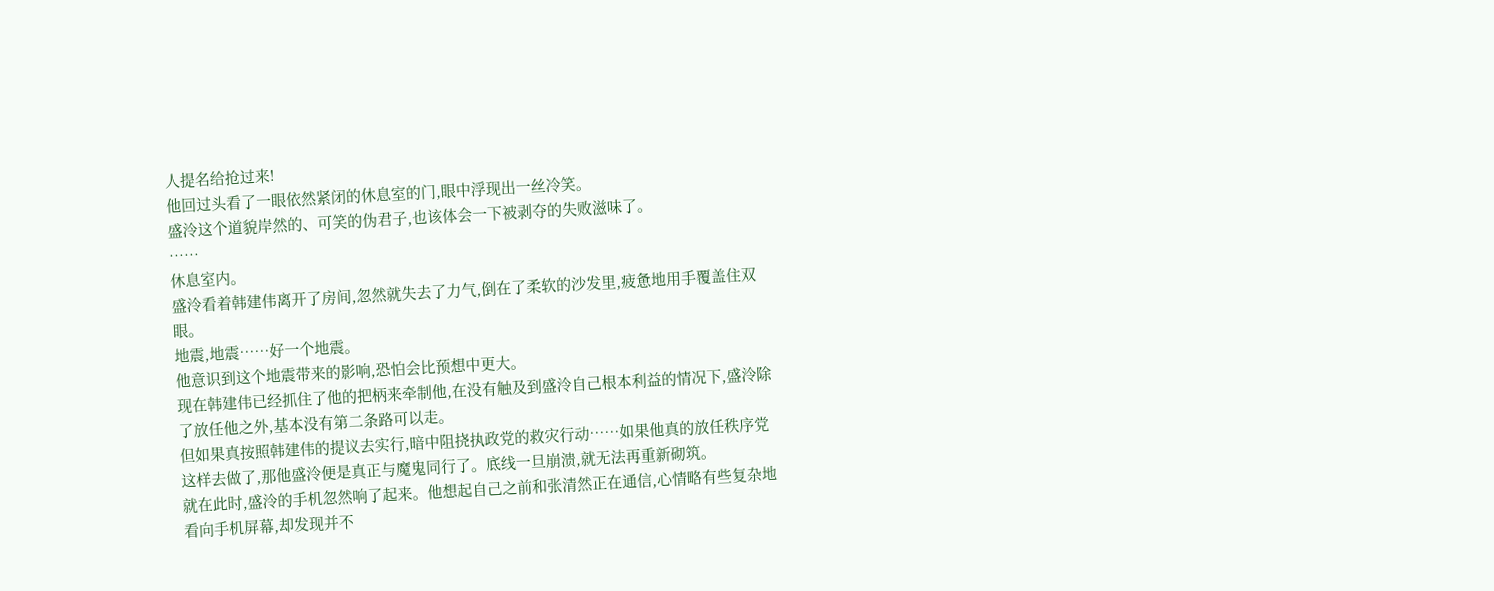人提名给抢过来!
他回过头看了一眼依然紧闭的休息室的门,眼中浮现出一丝冷笑。
盛泠这个道貌岸然的、可笑的伪君子,也该体会一下被剥夺的失败滋味了。
……
休息室内。
盛泠看着韩建伟离开了房间,忽然就失去了力气,倒在了柔软的沙发里,疲惫地用手覆盖住双眼。
地震,地震……好一个地震。
他意识到这个地震带来的影响,恐怕会比预想中更大。
现在韩建伟已经抓住了他的把柄来牵制他,在没有触及到盛泠自己根本利益的情况下,盛泠除了放任他之外,基本没有第二条路可以走。
但如果真按照韩建伟的提议去实行,暗中阻挠执政党的救灾行动……如果他真的放任秩序党这样去做了,那他盛泠便是真正与魔鬼同行了。底线一旦崩溃,就无法再重新砌筑。
就在此时,盛泠的手机忽然响了起来。他想起自己之前和张清然正在通信,心情略有些复杂地看向手机屏幕,却发现并不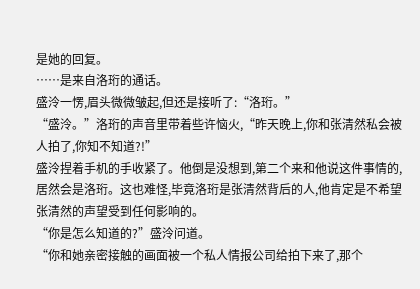是她的回复。
……是来自洛珩的通话。
盛泠一愣,眉头微微皱起,但还是接听了:“洛珩。”
“盛泠。”洛珩的声音里带着些许恼火,“昨天晚上,你和张清然私会被人拍了,你知不知道?!”
盛泠捏着手机的手收紧了。他倒是没想到,第二个来和他说这件事情的,居然会是洛珩。这也难怪,毕竟洛珩是张清然背后的人,他肯定是不希望张清然的声望受到任何影响的。
“你是怎么知道的?”盛泠问道。
“你和她亲密接触的画面被一个私人情报公司给拍下来了,那个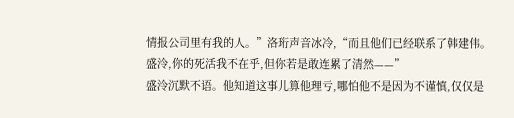情报公司里有我的人。”洛珩声音冰冷,“而且他们已经联系了韩建伟。盛泠,你的死活我不在乎,但你若是敢连累了清然——”
盛泠沉默不语。他知道这事儿算他理亏,哪怕他不是因为不谨慎,仅仅是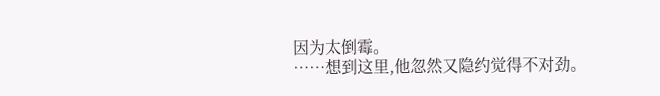因为太倒霉。
……想到这里,他忽然又隐约觉得不对劲。